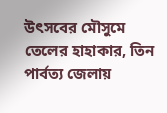উৎসবের মৌসুমে তেলের হাহাকার, তিন পার্বত্য জেলায়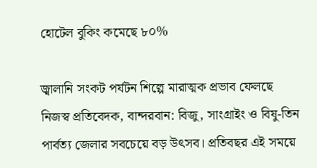হোটেল বুকিং কমেছে ৮০%

জ্বালানি সংকট পর্যটন শিল্পে মারাত্মক প্রভাব ফেলছে
নিজস্ব প্রতিবেদক, বান্দরবান: বিজু, সাংগ্রাইং ও বিষু-তিন পার্বত্য জেলার সবচেয়ে বড় উৎসব। প্রতিবছর এই সময়ে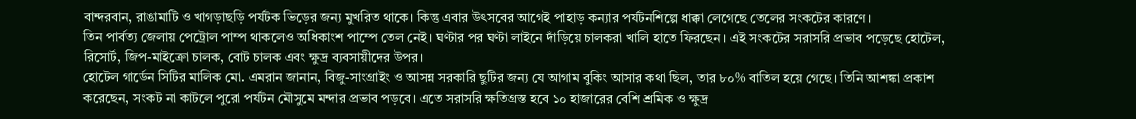বান্দরবান, রাঙামাটি ও খাগড়াছড়ি পর্যটক ভিড়ের জন্য মুখরিত থাকে। কিন্তু এবার উৎসবের আগেই পাহাড় কন্যার পর্যটনশিল্পে ধাক্কা লেগেছে তেলের সংকটের কারণে।
তিন পার্বত্য জেলায় পেট্রোল পাম্প থাকলেও অধিকাংশ পাম্পে তেল নেই। ঘণ্টার পর ঘণ্টা লাইনে দাঁড়িয়ে চালকরা খালি হাতে ফিরছেন। এই সংকটের সরাসরি প্রভাব পড়েছে হোটেল, রিসোর্ট, জিপ-মাইক্রো চালক, বোট চালক এবং ক্ষুদ্র ব্যবসায়ীদের উপর।
হোটেল গার্ডেন সিটির মালিক মো. এমরান জানান, বিজু-সাংগ্রাইং ও আসন্ন সরকারি ছুটির জন্য যে আগাম বুকিং আসার কথা ছিল, তার ৮০% বাতিল হয়ে গেছে। তিনি আশঙ্কা প্রকাশ করেছেন, সংকট না কাটলে পুরো পর্যটন মৌসুমে মন্দার প্রভাব পড়বে। এতে সরাসরি ক্ষতিগ্রস্ত হবে ১০ হাজারের বেশি শ্রমিক ও ক্ষুদ্র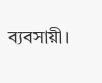ব্যবসায়ী।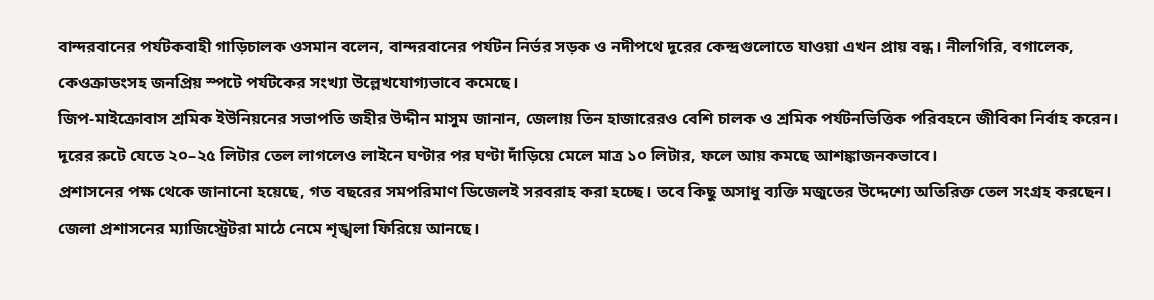বান্দরবানের পর্যটকবাহী গাড়িচালক ওসমান বলেন, বান্দরবানের পর্যটন নির্ভর সড়ক ও নদীপথে দূরের কেন্দ্রগুলোতে যাওয়া এখন প্রায় বন্ধ। নীলগিরি, বগালেক, কেওক্রাডংসহ জনপ্রিয় স্পটে পর্যটকের সংখ্যা উল্লেখযোগ্যভাবে কমেছে।
জিপ-মাইক্রোবাস শ্রমিক ইউনিয়নের সভাপতি জহীর উদ্দীন মাসুম জানান, জেলায় তিন হাজারেরও বেশি চালক ও শ্রমিক পর্যটনভিত্তিক পরিবহনে জীবিকা নির্বাহ করেন। দূরের রুটে যেতে ২০–২৫ লিটার তেল লাগলেও লাইনে ঘণ্টার পর ঘণ্টা দাঁড়িয়ে মেলে মাত্র ১০ লিটার, ফলে আয় কমছে আশঙ্কাজনকভাবে।
প্রশাসনের পক্ষ থেকে জানানো হয়েছে, গত বছরের সমপরিমাণ ডিজেলই সরবরাহ করা হচ্ছে। তবে কিছু অসাধু ব্যক্তি মজুতের উদ্দেশ্যে অতিরিক্ত তেল সংগ্রহ করছেন। জেলা প্রশাসনের ম্যাজিস্ট্রেটরা মাঠে নেমে শৃঙ্খলা ফিরিয়ে আনছে।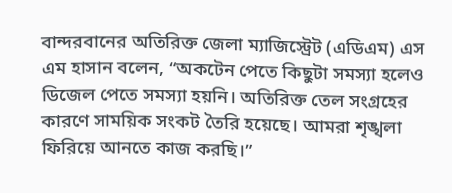বান্দরবানের অতিরিক্ত জেলা ম্যাজিস্ট্রেট (এডিএম) এস এম হাসান বলেন, “অকটেন পেতে কিছুটা সমস্যা হলেও ডিজেল পেতে সমস্যা হয়নি। অতিরিক্ত তেল সংগ্রহের কারণে সাময়িক সংকট তৈরি হয়েছে। আমরা শৃঙ্খলা ফিরিয়ে আনতে কাজ করছি।”